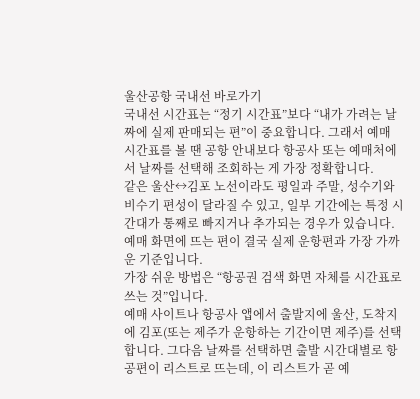울산공항 국내선 바로가기
국내선 시간표는 “정기 시간표”보다 “내가 가려는 날짜에 실제 판매되는 편”이 중요합니다. 그래서 예매 시간표를 볼 땐 공항 안내보다 항공사 또는 예매처에서 날짜를 선택해 조회하는 게 가장 정확합니다.
같은 울산↔김포 노선이라도 평일과 주말, 성수기와 비수기 편성이 달라질 수 있고, 일부 기간에는 특정 시간대가 통째로 빠지거나 추가되는 경우가 있습니다. 예매 화면에 뜨는 편이 결국 실제 운항편과 가장 가까운 기준입니다.
가장 쉬운 방법은 “항공권 검색 화면 자체를 시간표로 쓰는 것”입니다.
예매 사이트나 항공사 앱에서 출발지에 울산, 도착지에 김포(또는 제주가 운항하는 기간이면 제주)를 선택합니다. 그다음 날짜를 선택하면 출발 시간대별로 항공편이 리스트로 뜨는데, 이 리스트가 곧 예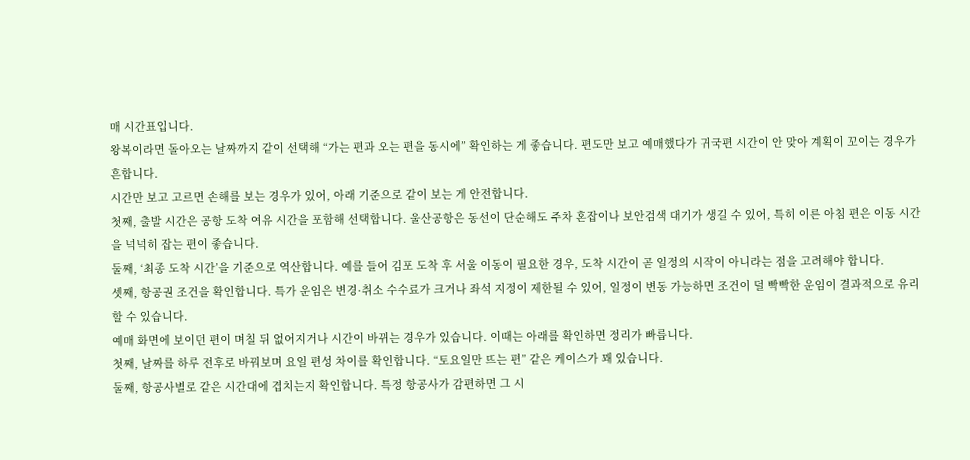매 시간표입니다.
왕복이라면 돌아오는 날짜까지 같이 선택해 “가는 편과 오는 편을 동시에” 확인하는 게 좋습니다. 편도만 보고 예매했다가 귀국편 시간이 안 맞아 계획이 꼬이는 경우가 흔합니다.
시간만 보고 고르면 손해를 보는 경우가 있어, 아래 기준으로 같이 보는 게 안전합니다.
첫째, 출발 시간은 공항 도착 여유 시간을 포함해 선택합니다. 울산공항은 동선이 단순해도 주차 혼잡이나 보안검색 대기가 생길 수 있어, 특히 이른 아침 편은 이동 시간을 넉넉히 잡는 편이 좋습니다.
둘째, ‘최종 도착 시간’을 기준으로 역산합니다. 예를 들어 김포 도착 후 서울 이동이 필요한 경우, 도착 시간이 곧 일정의 시작이 아니라는 점을 고려해야 합니다.
셋째, 항공권 조건을 확인합니다. 특가 운임은 변경·취소 수수료가 크거나 좌석 지정이 제한될 수 있어, 일정이 변동 가능하면 조건이 덜 빡빡한 운임이 결과적으로 유리할 수 있습니다.
예매 화면에 보이던 편이 며칠 뒤 없어지거나 시간이 바뀌는 경우가 있습니다. 이때는 아래를 확인하면 정리가 빠릅니다.
첫째, 날짜를 하루 전후로 바꿔보며 요일 편성 차이를 확인합니다. “토요일만 뜨는 편” 같은 케이스가 꽤 있습니다.
둘째, 항공사별로 같은 시간대에 겹치는지 확인합니다. 특정 항공사가 감편하면 그 시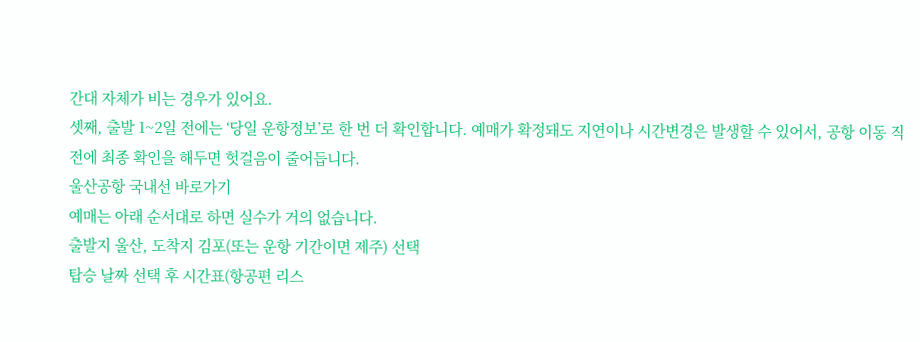간대 자체가 비는 경우가 있어요.
셋째, 출발 1~2일 전에는 ‘당일 운항정보’로 한 번 더 확인합니다. 예매가 확정돼도 지연이나 시간변경은 발생할 수 있어서, 공항 이동 직전에 최종 확인을 해두면 헛걸음이 줄어듭니다.
울산공항 국내선 바로가기
예매는 아래 순서대로 하면 실수가 거의 없습니다.
출발지 울산, 도착지 김포(또는 운항 기간이면 제주) 선택
탑승 날짜 선택 후 시간표(항공편 리스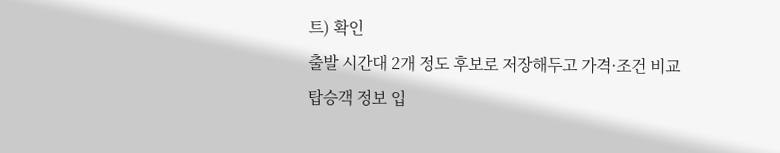트) 확인
출발 시간대 2개 정도 후보로 저장해두고 가격·조건 비교
탑승객 정보 입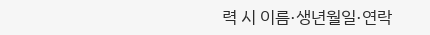력 시 이름·생년월일·연락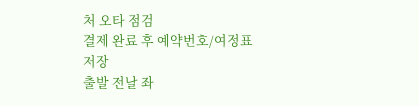처 오타 점검
결제 완료 후 예약번호/여정표 저장
출발 전날 좌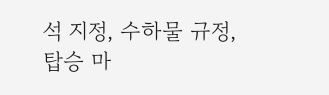석 지정, 수하물 규정, 탑승 마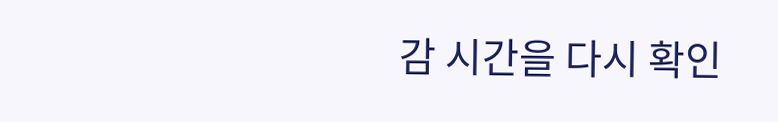감 시간을 다시 확인